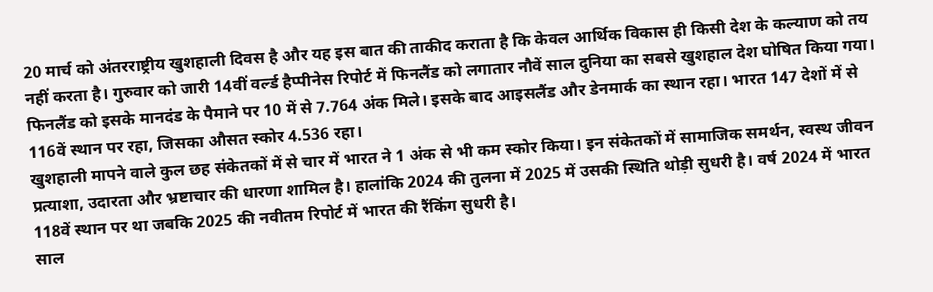20 मार्च को अंतरराष्ट्रीय खुशहाली दिवस है और यह इस बात की ताकीद कराता है कि केवल आर्थिक विकास ही किसी देश के कल्याण को तय नहीं करता है। गुरुवार को जारी 14वीं वर्ल्ड हैप्पीनेस रिपोर्ट में फिनलैंड को लगातार नौवें साल दुनिया का सबसे खुशहाल देश घोषित किया गया। फिनलैंड को इसके मानदंड के पैमाने पर 10 में से 7.764 अंक मिले। इसके बाद आइसलैंड और डेनमार्क का स्थान रहा। भारत 147 देशों में से 116वें स्थान पर रहा, जिसका औसत स्कोर 4.536 रहा।
खुशहाली मापने वाले कुल छह संकेतकों में से चार में भारत ने 1 अंक से भी कम स्कोर किया। इन संकेतकों में सामाजिक समर्थन, स्वस्थ जीवन प्रत्याशा, उदारता और भ्रष्टाचार की धारणा शामिल है। हालांकि 2024 की तुलना में 2025 में उसकी स्थिति थोड़ी सुधरी है। वर्ष 2024 में भारत 118वें स्थान पर था जबकि 2025 की नवीतम रिपोर्ट में भारत की रैंकिंग सुधरी है।
साल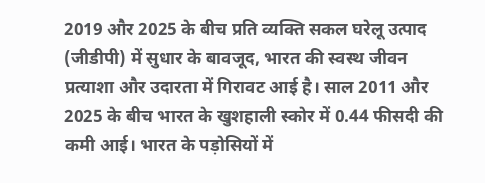2019 और 2025 के बीच प्रति व्यक्ति सकल घरेलू उत्पाद (जीडीपी) में सुधार के बावजूद, भारत की स्वस्थ जीवन प्रत्याशा और उदारता में गिरावट आई है। साल 2011 और 2025 के बीच भारत के खुशहाली स्कोर में 0.44 फीसदी की कमी आई। भारत के पड़ोसियों में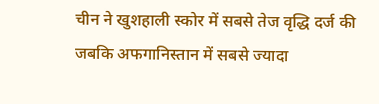चीन ने खुशहाली स्कोर में सबसे तेज वृद्धि दर्ज की जबकि अफगानिस्तान में सबसे ज्यादा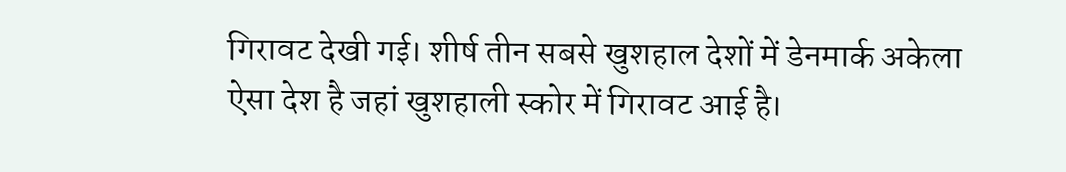गिरावट देखी गई। शीर्ष तीन सबसे खुशहाल देशों में डेनमार्क अकेला ऐसा देश है जहां खुशहाली स्कोर में गिरावट आई है।